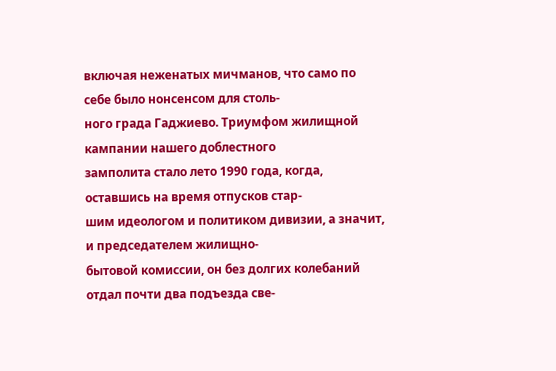включая неженатых мичманов, что само по себе было нонсенсом для столь-
ного града Гаджиево. Триумфом жилищной кампании нашего доблестного
замполита стало лето 1990 года, когда, оставшись на время отпусков стар-
шим идеологом и политиком дивизии, а значит, и председателем жилищно-
бытовой комиссии, он без долгих колебаний отдал почти два подъезда све-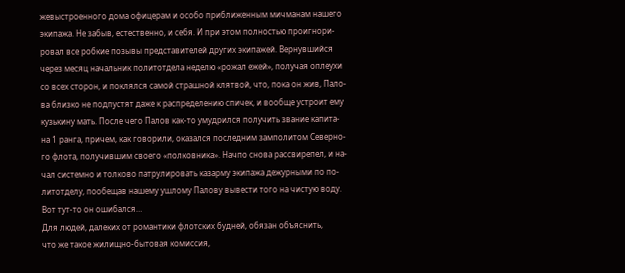жевыстроенного дома офицерам и особо приближенным мичманам нашего
экипажа. Не забыв, естественно, и себя. И при этом полностью проигнори-
ровал все робкие позывы представителей других экипажей. Вернувшийся
через месяц начальник политотдела неделю «рожал ежей», получая оплеухи
со всех сторон, и поклялся самой страшной клятвой, что, пока он жив, Пало-
ва близко не подпустят даже к распределению спичек, и вообще устроит ему
кузькину мать. После чего Палов как-то умудрился получить звание капита-
на 1 ранга, причем, как говорили, оказался последним замполитом Северно-
го флота, получившим своего «полковника». Начпо снова рассвирепел, и на-
чал системно и толково патрулировать казарму экипажа дежурными по по-
литотделу, пообещав нашему ушлому Палову вывести того на чистую воду.
Вот тут-то он ошибался…
Для людей, далеких от романтики флотских будней, обязан объяснить,
что же такое жилищно-бытовая комиссия,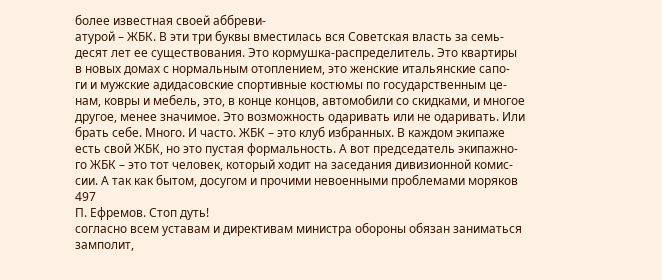более известная своей аббреви-
атурой – ЖБК. В эти три буквы вместилась вся Советская власть за семь-
десят лет ее существования. Это кормушка-распределитель. Это квартиры
в новых домах с нормальным отоплением, это женские итальянские сапо-
ги и мужские адидасовские спортивные костюмы по государственным це-
нам, ковры и мебель, это, в конце концов, автомобили со скидками, и многое
другое, менее значимое. Это возможность одаривать или не одаривать. Или
брать себе. Много. И часто. ЖБК – это клуб избранных. В каждом экипаже
есть свой ЖБК, но это пустая формальность. А вот председатель экипажно-
го ЖБК – это тот человек, который ходит на заседания дивизионной комис-
сии. А так как бытом, досугом и прочими невоенными проблемами моряков
497
П. Ефремов. Стоп дуть!
согласно всем уставам и директивам министра обороны обязан заниматься
замполит,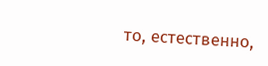то, естественно,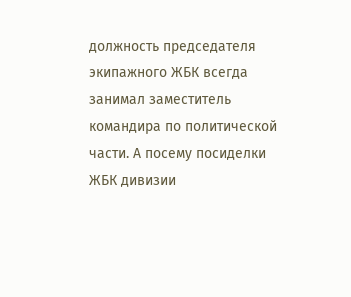должность председателя экипажного ЖБК всегда
занимал заместитель командира по политической части. А посему посиделки
ЖБК дивизии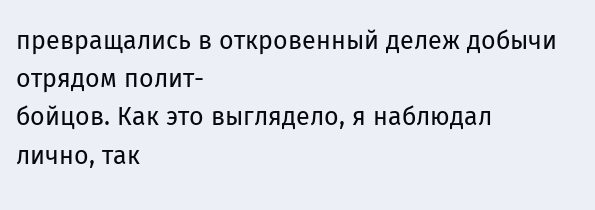превращались в откровенный дележ добычи отрядом полит-
бойцов. Как это выглядело, я наблюдал лично, так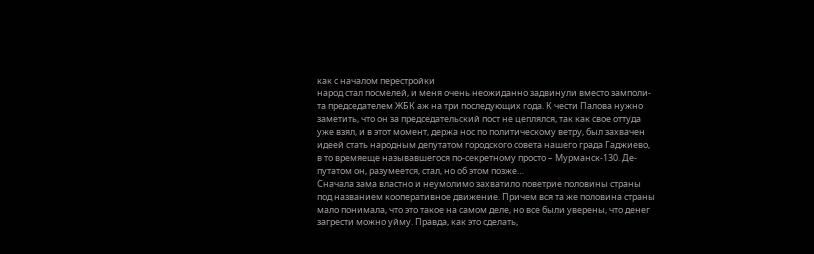как с началом перестройки
народ стал посмелей, и меня очень неожиданно задвинули вместо замполи-
та председателем ЖБК аж на три последующих года. К чести Палова нужно
заметить, что он за председательский пост не цеплялся, так как свое оттуда
уже взял, и в этот момент, держа нос по политическому ветру, был захвачен
идеей стать народным депутатом городского совета нашего града Гаджиево,
в то времяеще называвшегося по-секретному просто – Мурманск-130. Де-
путатом он, разумеется, стал, но об этом позже…
Сначала зама властно и неумолимо захватило поветрие половины страны
под названием кооперативное движение. Причем вся та же половина страны
мало понимала, что это такое на самом деле, но все были уверены, что денег
загрести можно уйму. Правда, как это сделать,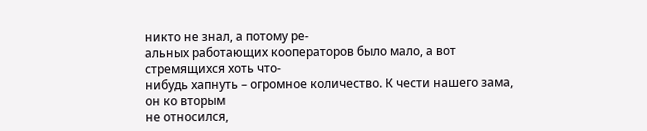никто не знал, а потому ре-
альных работающих кооператоров было мало, а вот стремящихся хоть что-
нибудь хапнуть – огромное количество. К чести нашего зама, он ко вторым
не относился,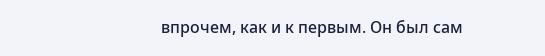впрочем, как и к первым. Он был сам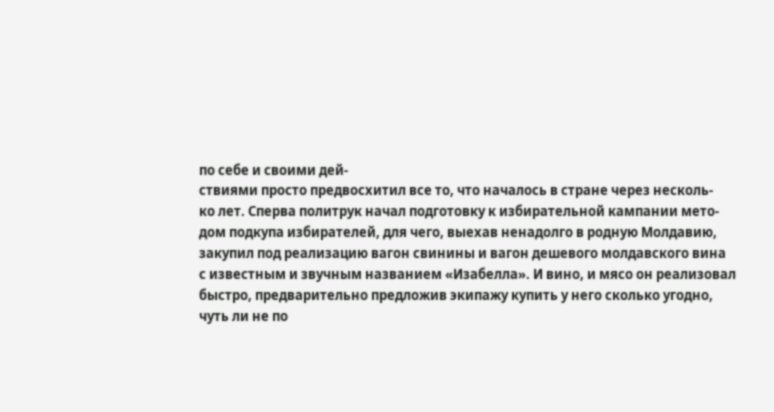по себе и своими дей-
ствиями просто предвосхитил все то, что началось в стране через несколь-
ко лет. Сперва политрук начал подготовку к избирательной кампании мето-
дом подкупа избирателей, для чего, выехав ненадолго в родную Молдавию,
закупил под реализацию вагон свинины и вагон дешевого молдавского вина
с известным и звучным названием «Изабелла». И вино, и мясо он реализовал
быстро, предварительно предложив экипажу купить у него сколько угодно,
чуть ли не по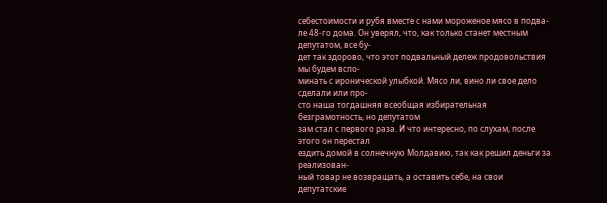себестоимости и рубя вместе с нами мороженое мясо в подва-
ле 48-го дома. Он уверял, что, как только станет местным депутатом, все бу-
дет так здорово, что этот подвальный дележ продовольствия мы будем вспо-
минать с иронической улыбкой. Мясо ли, вино ли свое дело сделали или про-
сто наша тогдашняя всеобщая избирательная безграмотность, но депутатом
зам стал с первого раза. И что интересно, по слухам, после этого он перестал
ездить домой в солнечную Молдавию, так как решил деньги за реализован-
ный товар не возвращать, а оставить себе, на свои депутатские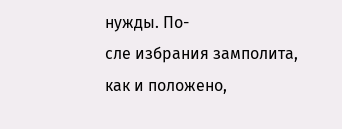нужды. По-
сле избрания замполита, как и положено,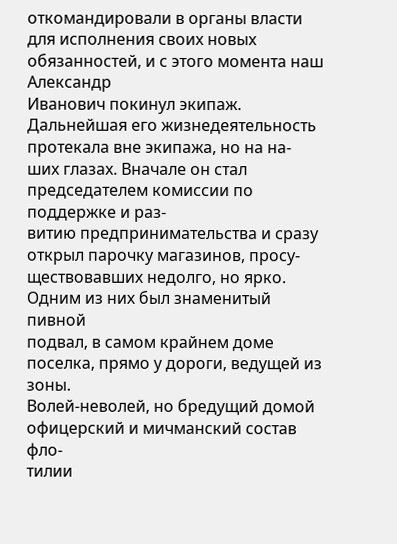откомандировали в органы власти
для исполнения своих новых обязанностей, и с этого момента наш Александр
Иванович покинул экипаж.
Дальнейшая его жизнедеятельность протекала вне экипажа, но на на-
ших глазах. Вначале он стал председателем комиссии по поддержке и раз-
витию предпринимательства и сразу открыл парочку магазинов, просу-
ществовавших недолго, но ярко. Одним из них был знаменитый пивной
подвал, в самом крайнем доме поселка, прямо у дороги, ведущей из зоны.
Волей-неволей, но бредущий домой офицерский и мичманский состав фло-
тилии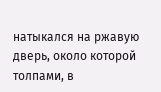натыкался на ржавую дверь, около которой толпами, в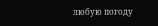любую погоду